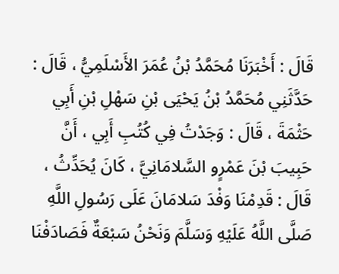قَالَ : أَخْبَرَنَا مُحَمَّدُ بْنُ عُمَرَ الأَسْلَمِيُّ ، قَالَ : حَدَّثَنِي مُحَمَّدُ بْنُ يَحْيَى بْنِ سَهْلِ بْنِ أَبِي حَثْمَةَ ، قَالَ : وَجَدْتُ فِي كُتُبِ أَبِي ، أَنَّ حَبِيبَ بْنَ عَمْرٍو السَّلامَانِيَّ ، كَانَ يُحَدِّثُ ، قَالَ : قَدِمْنَا وَفْدَ سَلامَانَ عَلَى رَسُولِ اللَّهِ صَلَّى اللَّهُ عَلَيْهِ وَسَلَّمَ وَنَحْنُ سَبْعَةٌ فَصَادَفْنَا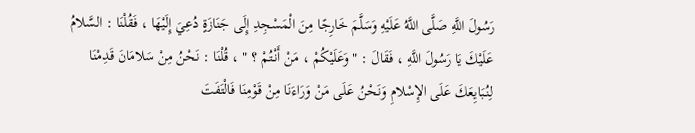رَسُولَ اللَّهِ صَلَّى اللَّهُ عَلَيْهِ وَسَلَّمَ خَارِجًا مِنَ الْمَسْجِدِ إِلَى جَنَازَةٍ دُعِيَ إِلَيْهَا ، فَقُلْنَا : السَّلامُ عَلَيْكَ يَا رَسُولَ اللَّهِ ، فَقَالَ : " وَعَلَيْكُمْ ، مَنْ أَنْتُمْ ؟ " ، قُلْنَا : نَحْنُ مِنْ سَلامَانَ قَدِمْنَا لِنُبَايِعَكَ عَلَى الإِسْلامِ وَنَحْنُ عَلَى مَنْ وَرَاءَنَا مِنْ قَوْمِنَا فَالْتَفَتَ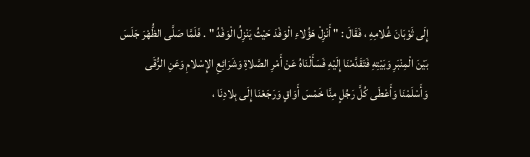إِلَى ثَوْبَانَ غُلامِهِ ، فَقَالَ : " أَنْزِلْ هَؤُلاءِ الْوَفْدَ حَيْثُ يَنْزِلُ الْوَفْدُ " . فَلَمَّا صَلَّى الظُّهْرَ جَلَسَ بَيْنَ الْمِنْبَرِ وَبَيْتِهِ فَتَقَدَّمْنَا إِلَيْهِ فَسَأَلْنَاهُ عَنْ أَمْرِ الصَّلاةِ وَشَرَائِعِ الإِسْلامِ وَعَنِ الرُّقَى وَأَسْلَمْنَا وَأَعْطَى كُلَّ رَجُلٍ مِنَّا خَمْسَ أَوَاقٍ وَرَجَعْنَا إِلَى بِلادِنَا ،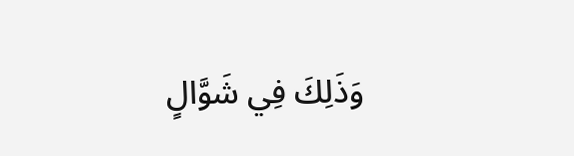وَذَلِكَ فِي شَوَّالٍ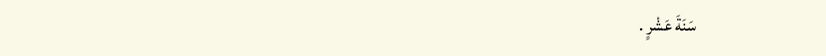سَنَةَ عَشْرٍ .